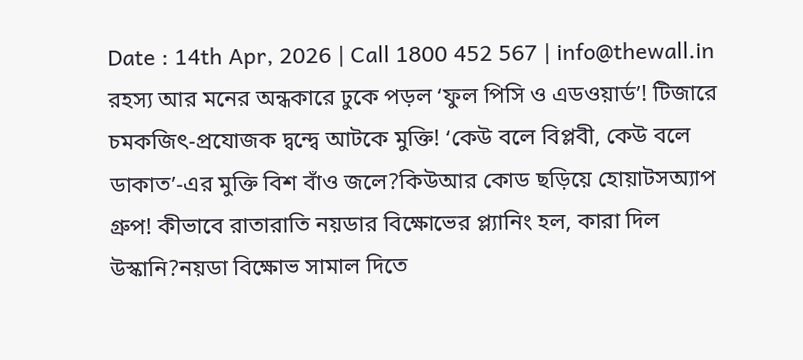Date : 14th Apr, 2026 | Call 1800 452 567 | info@thewall.in
রহস্য আর মনের অন্ধকারে ঢুকে পড়ল ‘ফুল পিসি ও এডওয়ার্ড’! টিজারে চমকজিৎ-প্রযোজক দ্বন্দ্বে আটকে মুক্তি! ‘কেউ বলে বিপ্লবী, কেউ বলে ডাকাত’-এর মুক্তি বিশ বাঁও জলে?কিউআর কোড ছড়িয়ে হোয়াটসঅ্যাপ গ্রুপ! কীভাবে রাতারাতি নয়ডার বিক্ষোভের প্ল্যানিং হল, কারা দিল উস্কানি?নয়ডা বিক্ষোভ সামাল দিতে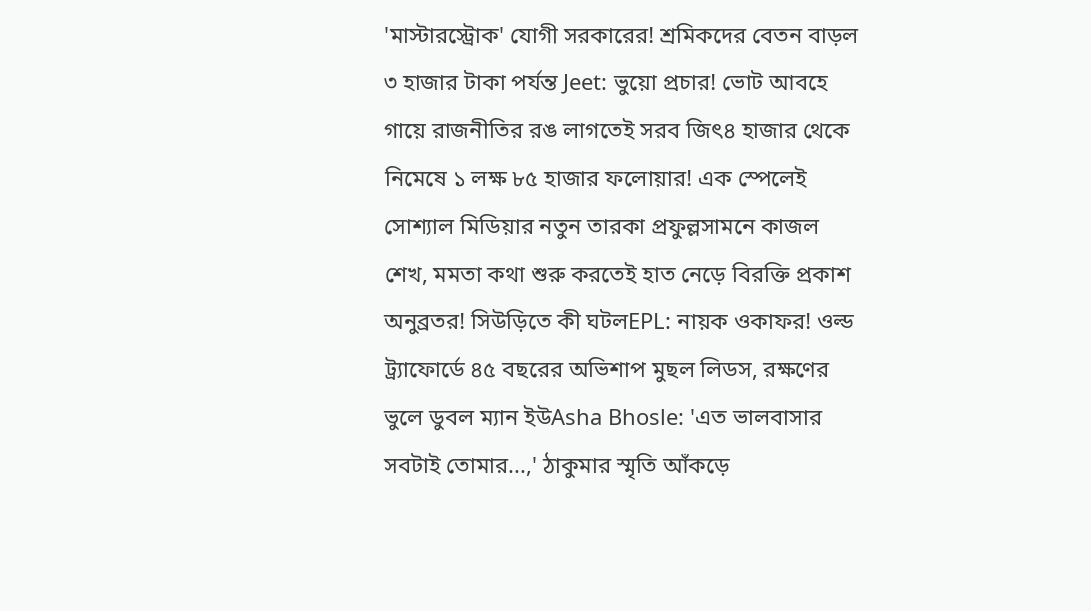'মাস্টারস্ট্রোক' যোগী সরকারের! শ্রমিকদের বেতন বাড়ল ৩ হাজার টাকা পর্যন্ত Jeet: ভুয়ো প্রচার! ভোট আবহে গায়ে রাজনীতির রঙ লাগতেই সরব জিৎ৪ হাজার থেকে নিমেষে ১ লক্ষ ৮৫ হাজার ফলোয়ার! এক স্পেলেই সোশ্যাল মিডিয়ার নতুন তারকা প্রফুল্লসামনে কাজল শেখ, মমতা কথা শুরু করতেই হাত নেড়ে বিরক্তি প্রকাশ অনুব্রতর! সিউড়িতে কী ঘটলEPL: নায়ক ওকাফর! ওল্ড ট্র্যাফোর্ডে ৪৫ বছরের অভিশাপ মুছল লিডস, রক্ষণের ভুলে ডুবল ম্যান ইউAsha Bhosle: 'এত ভালবাসার সবটাই তোমার...,' ঠাকুমার স্মৃতি আঁকড়ে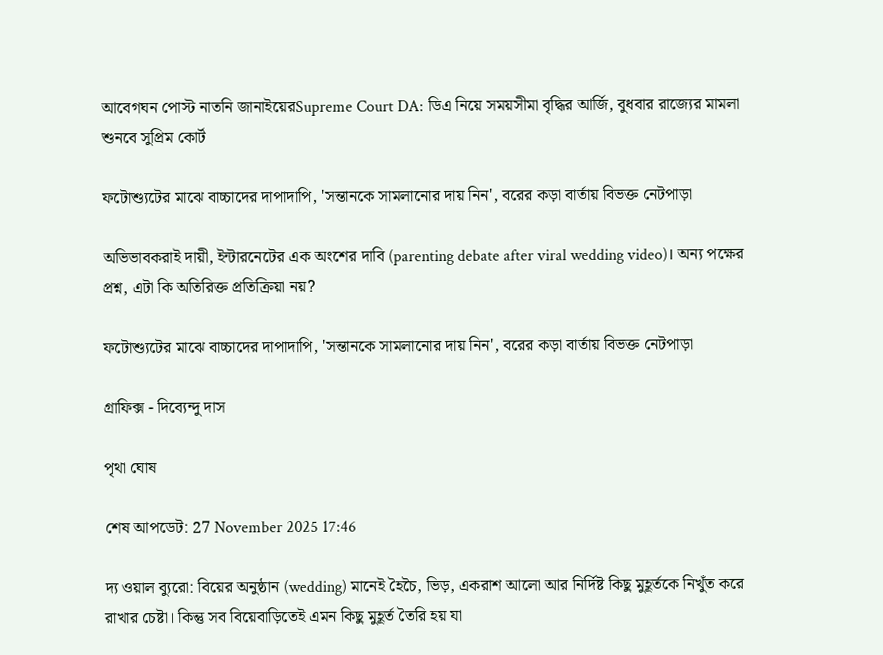আবেগঘন পোস্ট নাতনি জানাইয়েরSupreme Court DA: ডিএ নিয়ে সময়সীমা বৃদ্ধির আর্জি, বুধবার রাজ্যের মামলা শুনবে সুপ্রিম কোর্ট

ফটোশ্যুটের মাঝে বাচ্চাদের দাপাদাপি, 'সন্তানকে সামলানোর দায় নিন', বরের কড়া বার্তায় বিভক্ত নেটপাড়া

অভিভাবকরাই দায়ী, ইন্টারনেটের এক অংশের দাবি (parenting debate after viral wedding video)। অন্য পক্ষের প্রশ্ন, এটা কি অতিরিক্ত প্রতিক্রিয়া নয়?

ফটোশ্যুটের মাঝে বাচ্চাদের দাপাদাপি, 'সন্তানকে সামলানোর দায় নিন', বরের কড়া বার্তায় বিভক্ত নেটপাড়া

গ্রাফিক্স - দিব্যেন্দু দাস

পৃথা ঘোষ

শেষ আপডেট: 27 November 2025 17:46

দ্য ওয়াল ব্যুরো: বিয়ের অনুষ্ঠান (wedding) মানেই হৈচৈ, ভিড়, একরাশ আলো আর নির্দিষ্ট কিছু মুহূর্তকে নিখুঁত করে রাখার চেষ্টা। কিন্তু সব বিয়েবাড়িতেই এমন কিছু মুহূর্ত তৈরি হয় যা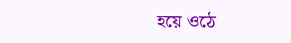হয়ে ওঠে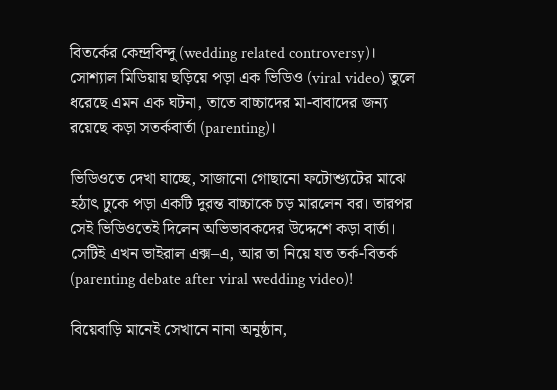বিতর্কের কেন্দ্রবিন্দু (wedding related controversy)। সোশ্যাল মিডিয়ায় ছড়িয়ে পড়া এক ভিডিও (viral video) তুলে ধরেছে এমন এক ঘটনা, তাতে বাচ্চাদের মা-বাবাদের জন্য রয়েছে কড়া সতর্কবার্তা (parenting)।

ভিডিওতে দেখা যাচ্ছে, সাজানো গোছানো ফটোশ্যুটের মাঝে হঠাৎ ঢুকে পড়া একটি দুরন্ত বাচ্চাকে চড় মারলেন বর। তারপর সেই ভিডিওতেই দিলেন অভিভাবকদের উদ্দেশে কড়া বার্তা। সেটিই এখন ভাইরাল এক্স–এ, আর তা নিয়ে যত তর্ক-বিতর্ক (parenting debate after viral wedding video)!

বিয়েবাড়ি মানেই সেখানে নানা অনুষ্ঠান,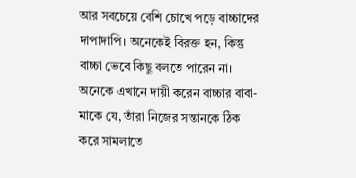আর সবচেয়ে বেশি চোখে পড়ে বাচ্চাদের দাপাদাপি। অনেকেই বিরক্ত হন, কিন্তু বাচ্চা ভেবে কিছু বলতে পারেন না। অনেকে এখানে দায়ী করেন বাচ্চার বাবা-মাকে যে, তাঁরা নিজের সন্তানকে ঠিক করে সামলাতে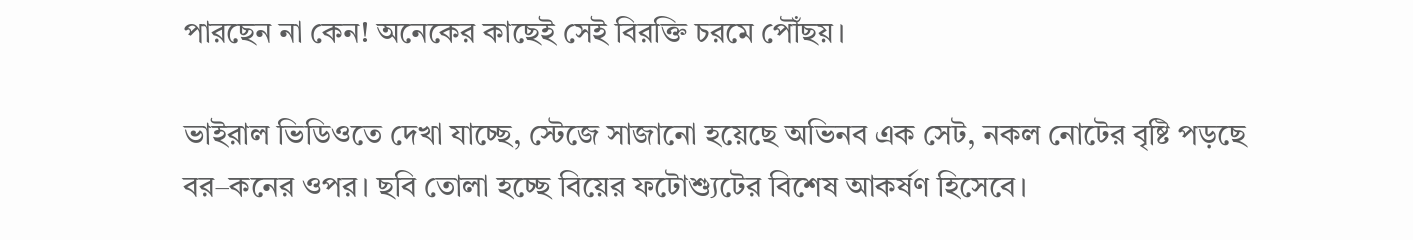পারছেন না কেন! অনেকের কাছেই সেই বিরক্তি চরমে পৌঁছয়।

ভাইরাল ভিডিওতে দেখা যাচ্ছে, স্টেজে সাজানো হয়েছে অভিনব এক সেট, নকল নোটের বৃষ্টি পড়ছে বর–কনের ওপর। ছবি তোলা হচ্ছে বিয়ের ফটোশ্যুটের বিশেষ আকর্ষণ হিসেবে।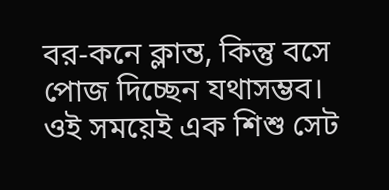বর-কনে ক্লান্ত, কিন্তু বসে পোজ দিচ্ছেন যথাসম্ভব। ওই সময়েই এক শিশু সেট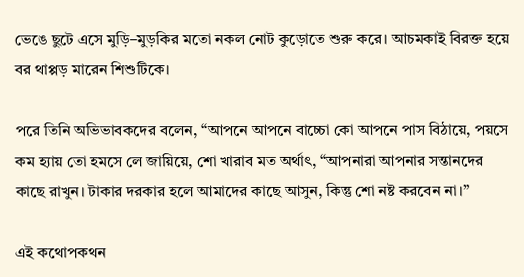ভেঙে ছুটে এসে মুড়ি–মুড়কির মতো নকল নোট কুড়োতে শুরু করে। আচমকাই বিরক্ত হয়ে বর থাপ্পড় মারেন শিশুটিকে।

পরে তিনি অভিভাবকদের বলেন, “আপনে আপনে বাচ্চো কো আপনে পাস বিঠায়ে, পয়সে কম হ্যায় তো হমসে লে জায়িয়ে, শো খারাব মত অর্থাৎ, “আপনারা আপনার সন্তানদের কাছে রাখুন। টাকার দরকার হলে আমাদের কাছে আসুন, কিন্তু শো নষ্ট করবেন না।”

এই কথোপকথন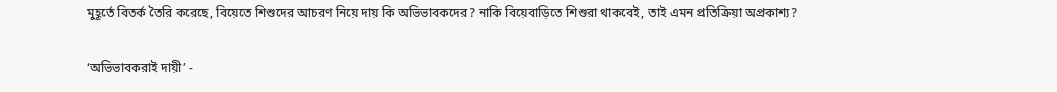মুহূর্তে বিতর্ক তৈরি করেছে, বিয়েতে শিশুদের আচরণ নিয়ে দায় কি অভিভাবকদের? নাকি বিয়েবাড়িতে শিশুরা থাকবেই, তাই এমন প্রতিক্রিয়া অপ্রকাশ্য?

‘অভিভাবকরাই দায়ী’ -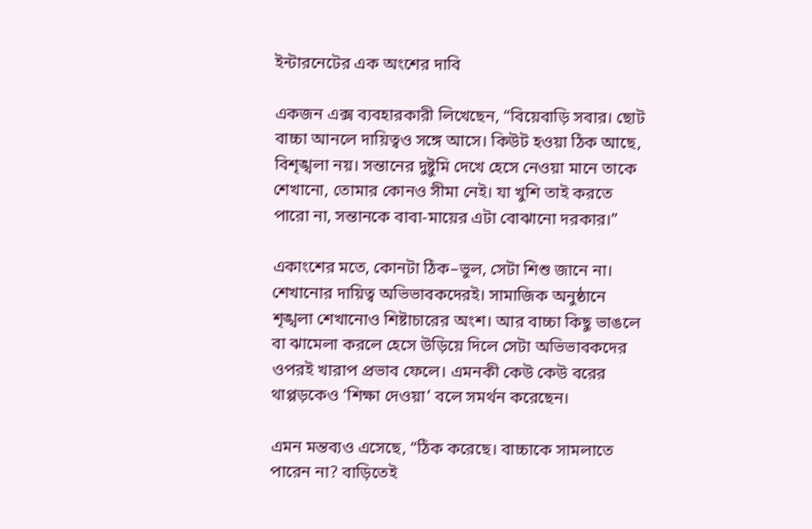ইন্টারনেটের এক অংশের দাবি

একজন এক্স ব্যবহারকারী লিখেছেন, “বিয়েবাড়ি সবার। ছোট বাচ্চা আনলে দায়িত্বও সঙ্গে আসে। কিউট হওয়া ঠিক আছে, বিশৃঙ্খলা নয়। সন্তানের দুষ্টুমি দেখে হেসে নেওয়া মানে তাকে শেখানো, তোমার কোনও সীমা নেই। যা খুশি তাই করতে পারো না, সন্তানকে বাবা-মায়ের এটা বোঝানো দরকার।”

একাংশের মতে, কোনটা ঠিক–ভুল, সেটা শিশু জানে না। শেখানোর দায়িত্ব অভিভাবকদেরই। সামাজিক অনুষ্ঠানে শৃঙ্খলা শেখানোও শিষ্টাচারের অংশ। আর বাচ্চা কিছু ভাঙলে বা ঝামেলা করলে হেসে উড়িয়ে দিলে সেটা অভিভাবকদের ওপরই খারাপ প্রভাব ফেলে। এমনকী কেউ কেউ বরের থাপ্পড়কেও ‘শিক্ষা দেওয়া’ বলে সমর্থন করেছেন।

এমন মন্তব্যও এসেছে, “ঠিক করেছে। বাচ্চাকে সামলাতে পারেন না? বাড়িতেই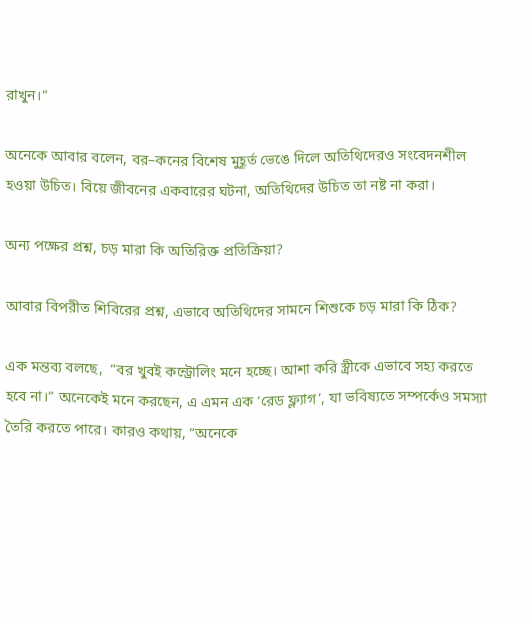রাখুন।”

অনেকে আবার বলেন, বর–কনের বিশেষ মুহূর্ত ভেঙে দিলে অতিথিদেরও সংবেদনশীল হওয়া উচিত। বিয়ে জীবনের একবারের ঘটনা, অতিথিদের উচিত তা নষ্ট না করা।

অন্য পক্ষের প্রশ্ন, চড় মারা কি অতিরিক্ত প্রতিক্রিয়া?

আবার বিপরীত শিবিরের প্রশ্ন, এভাবে অতিথিদের সামনে শিশুকে চড় মারা কি ঠিক?

এক মন্তব্য বলছে,  “বর খুবই কন্ট্রোলিং মনে হচ্ছে। আশা করি স্ত্রীকে এভাবে সহ্য করতে হবে না।” অনেকেই মনে করছেন, এ এমন এক ‘রেড ফ্ল্যাগ’, যা ভবিষ্যতে সম্পর্কেও সমস্যা তৈরি করতে পারে। কারও কথায়, “অনেকে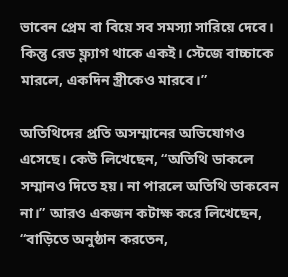ভাবেন প্রেম বা বিয়ে সব সমস্যা সারিয়ে দেবে। কিন্তু রেড ফ্ল্যাগ থাকে একই। স্টেজে বাচ্চাকে মারলে, একদিন স্ত্রীকেও মারবে।”

অতিথিদের প্রতি অসম্মানের অভিযোগও এসেছে। কেউ লিখেছেন, “অতিথি ডাকলে সম্মানও দিতে হয়। না পারলে অতিথি ডাকবেন না।” আরও একজন কটাক্ষ করে লিখেছেন, “বাড়িতে অনুষ্ঠান করতেন,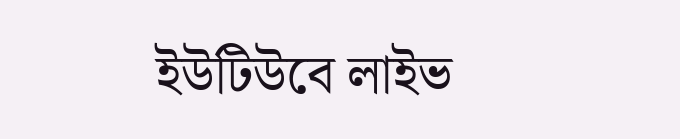ইউটিউবে লাইভ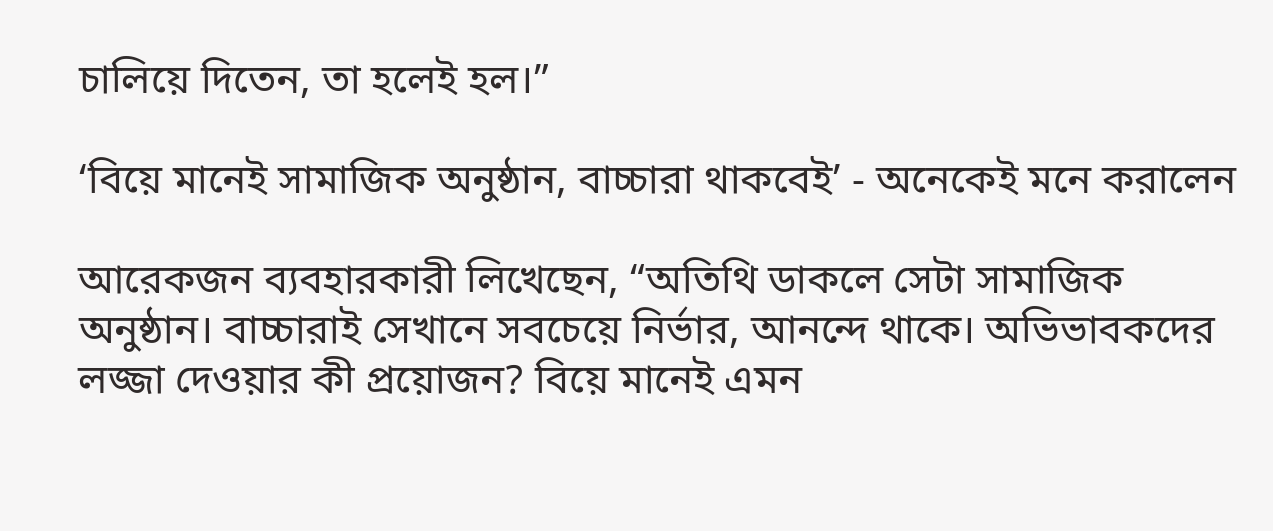চালিয়ে দিতেন, তা হলেই হল।”

‘বিয়ে মানেই সামাজিক অনুষ্ঠান, বাচ্চারা থাকবেই’ - অনেকেই মনে করালেন

আরেকজন ব্যবহারকারী লিখেছেন, “অতিথি ডাকলে সেটা সামাজিক অনুষ্ঠান। বাচ্চারাই সেখানে সবচেয়ে নির্ভার, আনন্দে থাকে। অভিভাবকদের লজ্জা দেওয়ার কী প্রয়োজন? বিয়ে মানেই এমন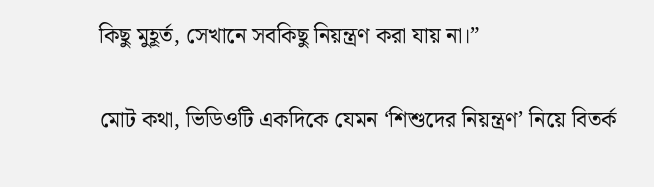কিছু মুহূর্ত, সেখানে সবকিছু নিয়ন্ত্রণ করা যায় না।”

মোট কথা, ভিডিওটি একদিকে যেমন ‘শিশুদের নিয়ন্ত্রণ’ নিয়ে বিতর্ক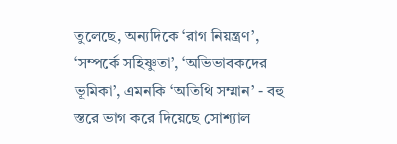তুলেছে, অন্যদিকে ‘রাগ নিয়ন্ত্রণ’, ‘সম্পর্কে সহিষ্ণুতা’, ‘অভিভাবকদের ভূমিকা’, এমনকি ‘অতিথি সম্মান’ - বহু স্তরে ভাগ করে দিয়েছে সোশ্যাল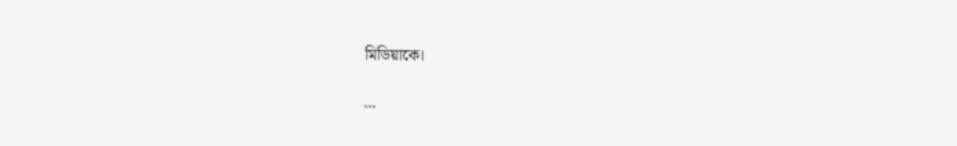মিডিয়াকে।


```